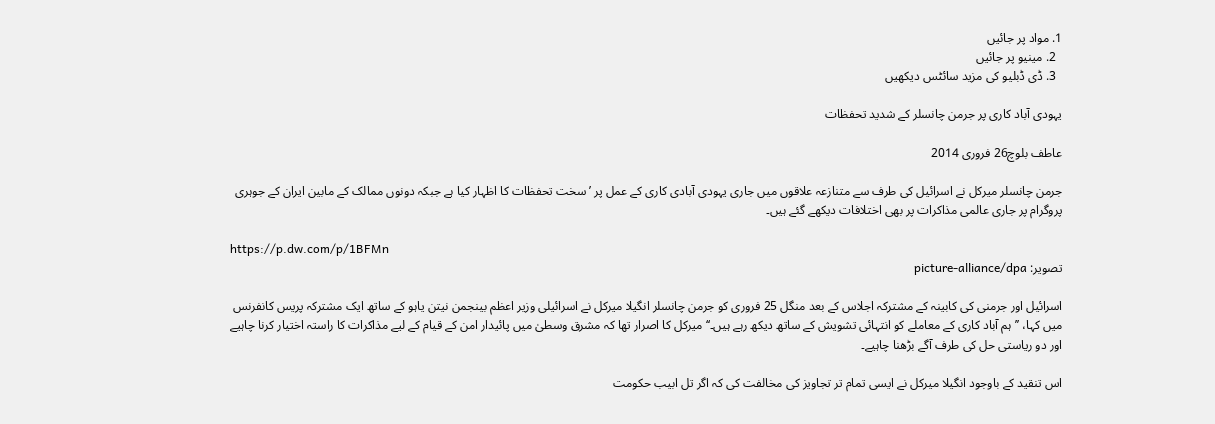1. مواد پر جائیں
  2. مینیو پر جائیں
  3. ڈی ڈبلیو کی مزید سائٹس دیکھیں

یہودی آباد کاری پر جرمن چانسلر کے شدید تحفظات

عاطف بلوچ26 فروری 2014

جرمن چانسلر میرکل نے اسرائیل کی طرف سے متنازعہ علاقوں میں جاری یہودی آبادی کاری کے عمل پر ’سخت تحفظات کا اظہار کیا ہے جبکہ دونوں ممالک کے مابین ایران کے جوہری پروگرام پر جاری عالمی مذاکرات پر بھی اختلافات دیکھے گئے ہیں۔

https://p.dw.com/p/1BFMn
تصویر: picture-alliance/dpa

اسرائیل اور جرمنی کی کابینہ کے مشترکہ اجلاس کے بعد منگل 25 فروری کو جرمن چانسلر انگیلا میرکل نے اسرائیلی وزیر اعظم بینجمن نیتن یاہو کے ساتھ ایک مشترکہ پریس کانفرنس میں کہا، ’’ہم آباد کاری کے معاملے کو انتہائی تشویش کے ساتھ دیکھ رہے ہیں۔‘‘ میرکل کا اصرار تھا کہ مشرق وسطیٰ میں پائیدار امن کے قیام کے لیے مذاکرات کا راستہ اختیار کرنا چاہیے اور دو ریاستی حل کی طرف آگے بڑھنا چاہیے۔

اس تنقید کے باوجود انگیلا میرکل نے ایسی تمام تر تجاویز کی مخالفت کی کہ اگر تل ابیب حکومت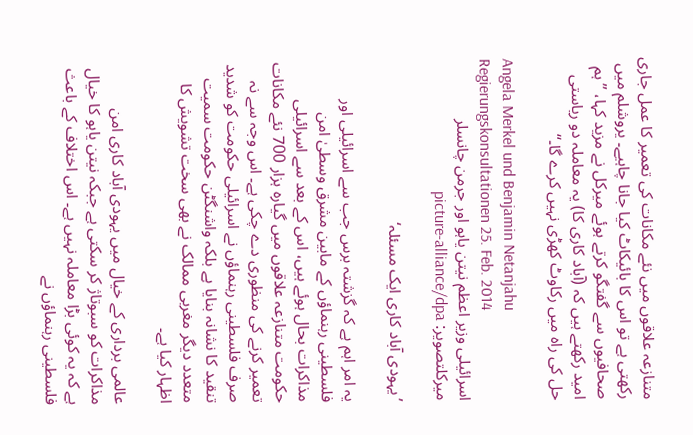متنازعہ علاقوں میں نئے مکانات کی تعمیر کا عمل جاری رکھتی ہے تو اس کا بائیکاٹ کیا جانا چاہیے۔ یروشلم میں صحافیوں سے گفتگو کرتے ہوئے میرکل نے مزید کہا، ’’ہم امید رکھتے ہیں کہ (آباد کاری کا) یہ معاملہ دو ریاستی حل کی راہ میں رکاوٹ کھڑی نہیں کرے گا۔‘‘

Angela Merkel und Benjamin Netanjahu Regierungskonsultationen 25. Feb. 2014
اسرائیلی وزیر اعظم نیتن یاہو اور جرمن چانسلر میرکلتصویر: picture-alliance/dpa

’یہودی آباد کاری ایک مسئلہ‘

یہ امر اہم ہے کہ گزشتہ برس جب سے اسرائیلی اور فلسطینی رہنماؤں کے مابین مشرق وسطیٰ امن مذاکرات بحال ہوئے ہیں، اس کے بعد سے اسرائیلی حکومت متنازعہ علاقوں میں گیارہ ہزار 700 نئے مکانات تعمیر کرنے کی منظوری دے چکی ہے۔ اس وجہ سے نہ صرف فلسطینی رہنماؤں نے اسرائیلی حکومت کو شدید تنقید کا نشانہ بنایا ہے بلکہ واشنگٹن حکومت سمیت متعدد دیگر مغربی ممالک نے بھی سخت تشویش کا اظہار کیا ہے۔

عالمی برداری کے خیال میں یہودی آباد کاری امن مذاکرات کو سبوتاژ کر سکتی ہے جبکہ نیتن یاہو کا خیال ہے کہ یہ کوئی بڑا معاملہ نہیں ہے۔ اس اختلاف کے باعث فلسطینی رہنماؤں نے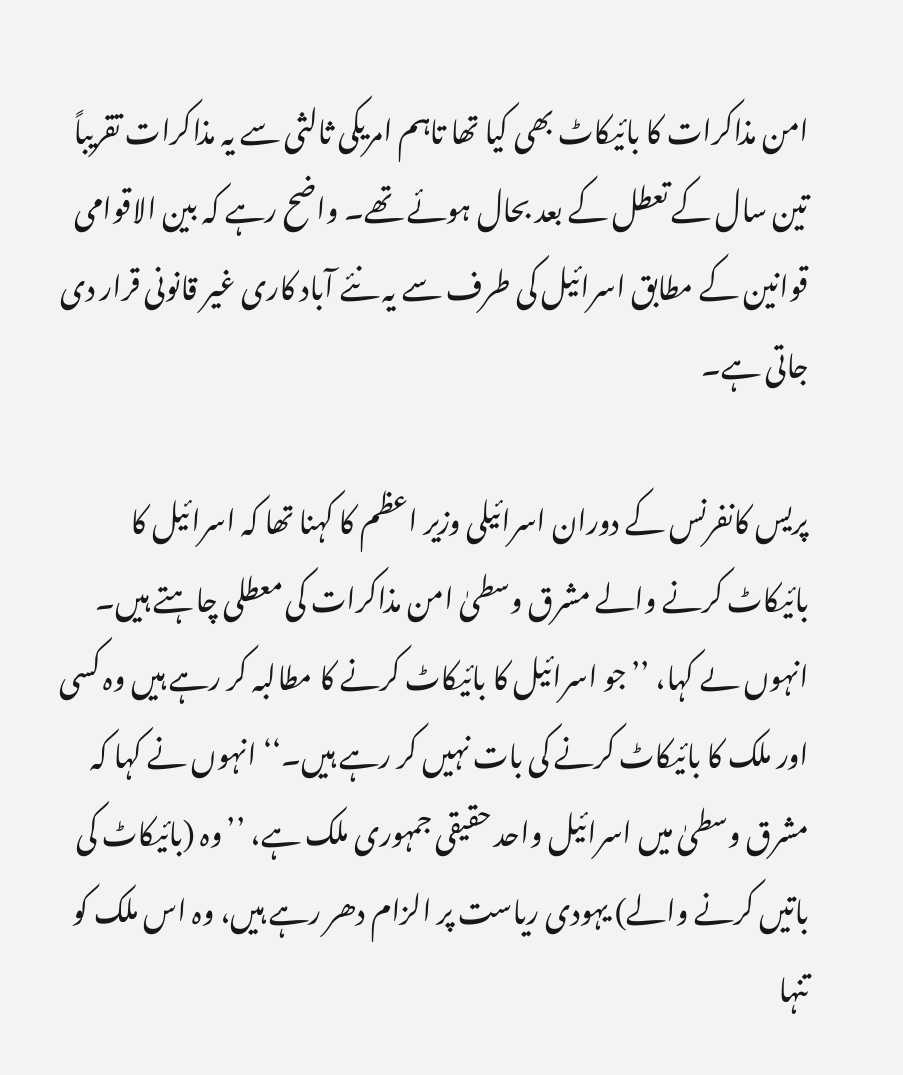امن مذاکرات کا بائیکاٹ بھی کیا تھا تاہم امریکی ثالثی سے یہ مذاکرات تقریباً تین سال کے تعطل کے بعد بحال ہوئے تھے۔ واضح رہے کہ بین الاقوامی قوانین کے مطابق اسرائیل کی طرف سے یہ نئے آباد کاری غیر قانونی قرار دی جاتی ہے۔

پریس کانفرنس کے دوران اسرائیلی وزیر اعظم کا کہنا تھا کہ اسرائیل کا بائیکاٹ کرنے والے مشرق وسطیٰ امن مذاکرات کی معطلی چاہتے ہیں۔ انہوں ںے کہا، ’’جو اسرائیل کا بائیکاٹ کرنے کا مطالبہ کر رہے ہیں وہ کسی اور ملک کا بائیکاٹ کرنے کی بات نہیں کر رہے ہیں۔‘‘ انہوں نے کہا کہ مشرق وسطیٰ میں اسرائیل واحد حقیقی جمہوری ملک ہے، ’’وہ (بائیکاٹ کی باتیں کرنے والے) یہودی ریاست پر الزام دھر رہے ہیں، وہ اس ملک کو تنہا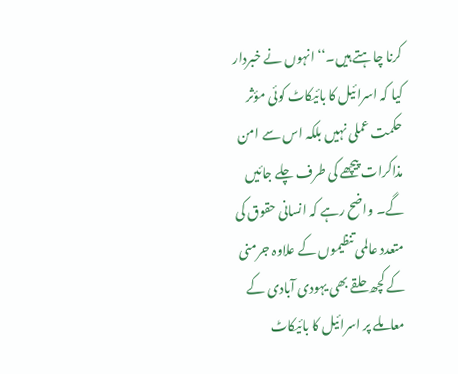کرنا چاہتے ہیں۔‘‘ انہوں نے خبردار کیا کہ اسرائیل کا بائیکاٹ کوئی مؤثر حکمت عملی نہیں بلکہ اس سے امن مذاکرات پیچھے کی طرف چلے جائیں گے۔ واضح رہے کہ انسانی حقوق کی متعدد عالمی تنظیموں کے علاوہ جرمنی کے کچھ حلقے بھی یہودی آبادی کے معاملے پر اسرائیل کا بائیکاٹ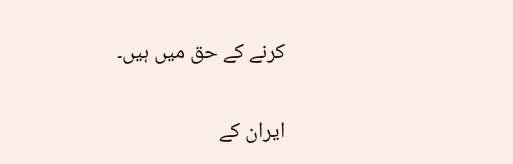کرنے کے حق میں ہیں۔

ایران کے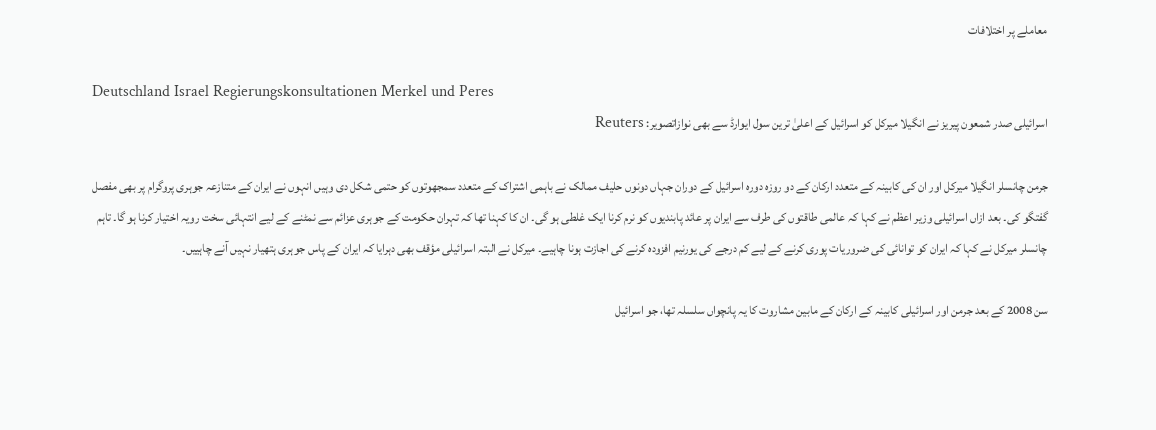معاملے پر اختلافات

Deutschland Israel Regierungskonsultationen Merkel und Peres
اسرائیلی صدر شمعون پیریز نے انگیلا میرکل کو اسرائیل کے اعلیٰ ترین سول ایوارڈ سے بھی نوازاتصویر: Reuters

جرمن چانسلر انگیلا میرکل اور ان کی کابینہ کے متعدد ارکان کے دو روزہ دورہ اسرائیل کے دوران جہاں دونوں حلیف ممالک نے باہمی اشتراک کے متعدد سمجھوتوں کو حتمی شکل دی وہیں انہوں نے ایران کے متنازعہ جوہری پروگرام پر بھی مفصل گفتگو کی۔ بعد ازاں اسرائیلی وزیر اعظم نے کہا کہ عالمی طاقتوں کی طرف سے ایران پر عائد پابندیوں کو نرم کرنا ایک غلطی ہو گی۔ ان کا کہنا تھا کہ تہران حکومت کے جوہری عزائم سے نمٹنے کے لیے انتہائی سخت رویہ اختیار کرنا ہو گا۔ تاہم چانسلر میرکل نے کہا کہ ایران کو توانائی کی ضروریات پوری کرنے کے لیے کم درجے کی یورنیم افزودہ کرنے کی اجازت ہونا چاہیے۔ میرکل نے البتہ اسرائیلی مؤقف بھی دہرایا کہ ایران کے پاس جوہری ہتھیار نہیں آنے چاہییں۔

سن 2008 کے بعد جرمن اور اسرائیلی کابینہ کے ارکان کے مابین مشاروت کا یہ پانچواں سلسلہ تھا، جو اسرائیل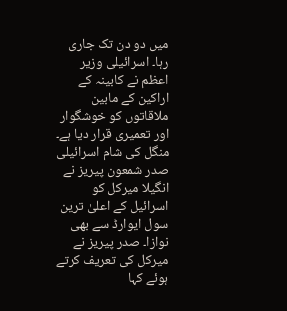میں دو دن تک جاری رہا۔ اسرائیلی وزیر اعظم نے کابینہ کے اراکین کے مابین ملاقاتوں کو خوشگوار اور تعمیری قرار دیا ہے۔ منگل کی شام اسرائیلی صدر شمعون پیریز نے انگیلا میرکل کو اسرائیل کے اعلیٰ ترین سول ایوارڈ سے بھی نوازا۔ صدر پیریز نے میرکل کی تعریف کرتے ہوئے کہا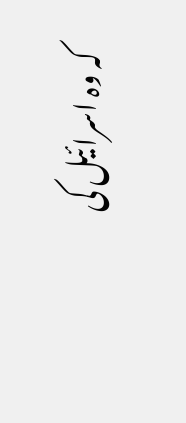کہ وہ اسرائیل کی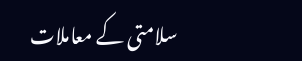سلامتی کے معاملات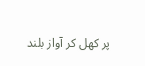پر کھل کر آواز بلند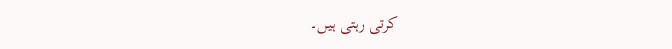کرتی رہتی ہیں۔